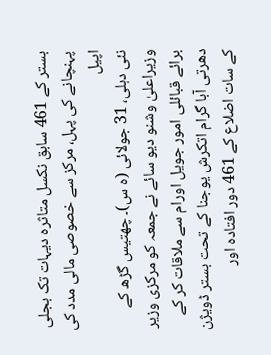بستر کے 461 سابق نکسل متاثرہ دیہات تک بجلی پہنچانے کی پہل، مرکز سے خصوصی مالی مدد کی اپیل
نئی دہلی، 31 جولائی (ہ س)۔ چھتیس گڑھ کے وزیراعلیٰ وشنو دیو سائے نے جمعہ کو مرکزی وزیر برائے قبائلی امور جویل اورام سے ملاقات کر کے دھرتی آبا گرام اتکرش یوجنا کے تحت بستر ڈویژن کے سات اضلاع کے 461 دور افتادہ اور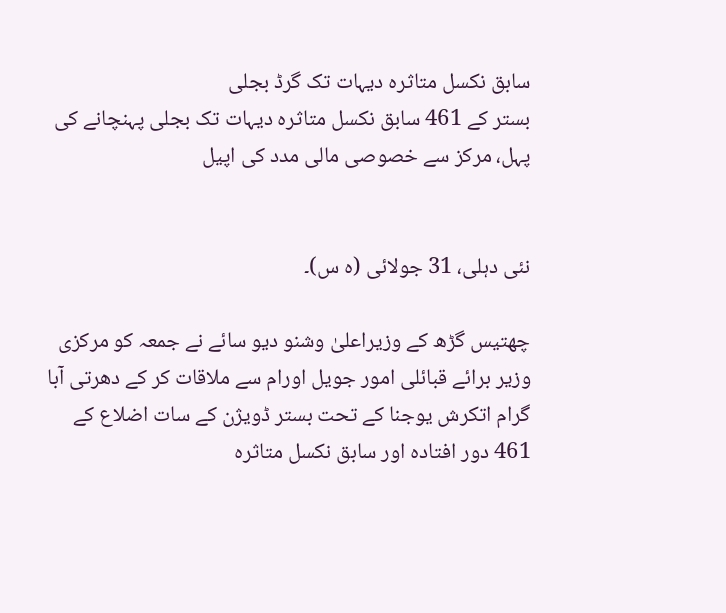سابق نکسل متاثرہ دیہات تک گرڈ بجلی
بستر کے 461 سابق نکسل متاثرہ دیہات تک بجلی پہنچانے کی پہل، مرکز سے خصوصی مالی مدد کی اپیل


نئی دہلی، 31 جولائی (ہ س)۔

چھتیس گڑھ کے وزیراعلیٰ وشنو دیو سائے نے جمعہ کو مرکزی وزیر برائے قبائلی امور جویل اورام سے ملاقات کر کے دھرتی آبا گرام اتکرش یوجنا کے تحت بستر ڈویژن کے سات اضلاع کے 461 دور افتادہ اور سابق نکسل متاثرہ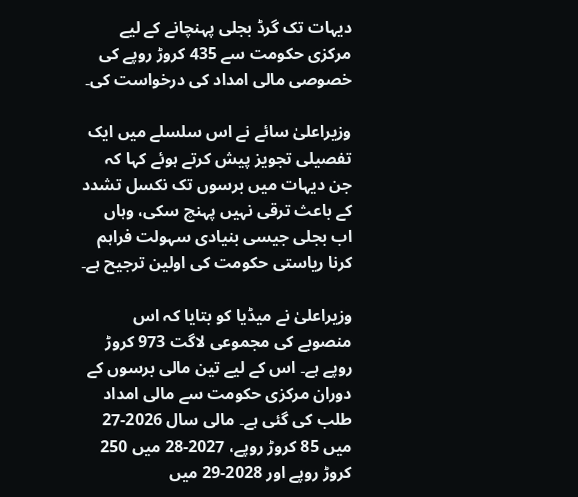دیہات تک گرڈ بجلی پہنچانے کے لیے مرکزی حکومت سے 435 کروڑ روپے کی خصوصی مالی امداد کی درخواست کی۔

وزیراعلیٰ سائے نے اس سلسلے میں ایک تفصیلی تجویز پیش کرتے ہوئے کہا کہ جن دیہات میں برسوں تک نکسل تشدد کے باعث ترقی نہیں پہنچ سکی، وہاں اب بجلی جیسی بنیادی سہولت فراہم کرنا ریاستی حکومت کی اولین ترجیح ہے۔

وزیراعلیٰ نے میڈیا کو بتایا کہ اس منصوبے کی مجموعی لاگت 973 کروڑ روپے ہے۔ اس کے لیے تین مالی برسوں کے دوران مرکزی حکومت سے مالی امداد طلب کی گئی ہے۔ مالی سال 2026-27 میں 85 کروڑ روپے، 2027-28 میں 250 کروڑ روپے اور 2028-29 میں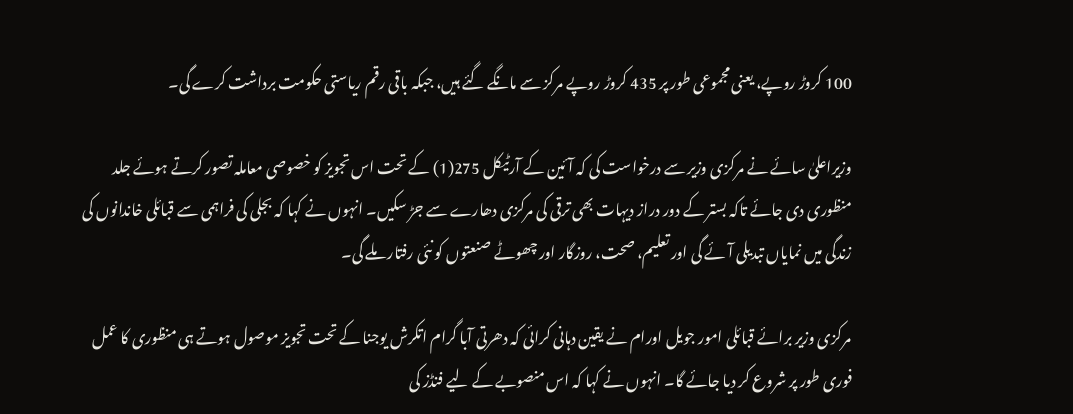100 کروڑ روپے، یعنی مجموعی طور پر 435 کروڑ روپے مرکز سے مانگے گئے ہیں، جبکہ باقی رقم ریاستی حکومت برداشت کرے گی۔

وزیراعلیٰ سائے نے مرکزی وزیر سے درخواست کی کہ آئین کے آرٹیکل 275(1) کے تحت اس تجویز کو خصوصی معاملہ تصور کرتے ہوئے جلد منظوری دی جائے تاکہ بستر کے دور دراز دیہات بھی ترقی کی مرکزی دھارے سے جڑ سکیں۔ انہوں نے کہا کہ بجلی کی فراہمی سے قبائلی خاندانوں کی زندگی میں نمایاں تبدیلی آئے گی اور تعلیم، صحت، روزگار اور چھوٹے صنعتوں کو نئی رفتار ملے گی۔

مرکزی وزیر برائے قبائلی امور جویل اورام نے یقین دہانی کرائی کہ دھرتی آبا گرام اتکرش یوجنا کے تحت تجویز موصول ہوتے ہی منظوری کا عمل فوری طور پر شروع کر دیا جائے گا۔ انہوں نے کہا کہ اس منصوبے کے لیے فنڈز کی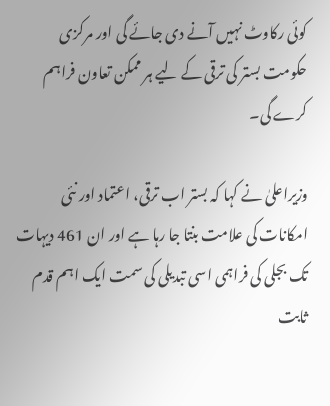کوئی رکاوٹ نہیں آنے دی جائے گی اور مرکزی حکومت بستر کی ترقی کے لیے ہر ممکن تعاون فراہم کرے گی۔

وزیراعلیٰ نے کہا کہ بستر اب ترقی، اعتماد اور نئی امکانات کی علامت بنتا جا رہا ہے اور ان 461 دیہات تک بجلی کی فراہمی اسی تبدیلی کی سمت ایک اہم قدم ثابت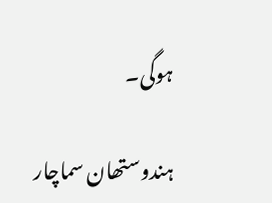ہوگی۔

ہندوستھان سماچار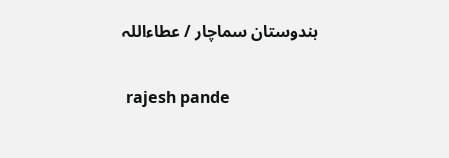ہندوستان سماچار / عطاءاللہ


 rajesh pande